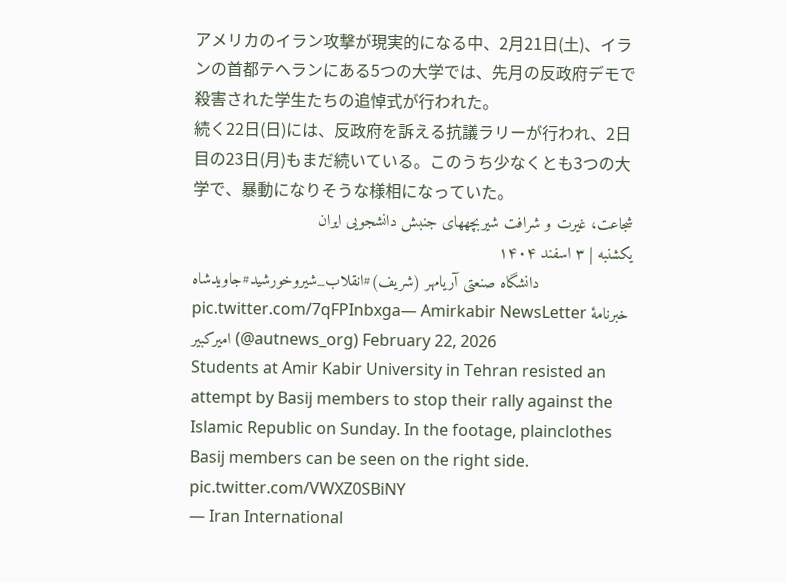アメリカのイラン攻撃が現実的になる中、2月21日(土)、イランの首都テヘランにある5つの大学では、先月の反政府デモで殺害された学生たちの追悼式が行われた。
続く22日(日)には、反政府を訴える抗議ラリーが行われ、2日目の23日(月)もまだ続いている。このうち少なくとも3つの大学で、暴動になりそうな様相になっていた。
شجاعت، غیرت و شرافت شیربچههای جنبش دانشجویی ایران
یکشنبه | ۳ اسفند ۱۴۰۴
دانشگاه صنعتی آریامهر (شریف)#انقلاب_شیروخورشید#جاویدشاه pic.twitter.com/7qFPInbxga— Amirkabir NewsLetter خبرنامهٔ امیرکبیر (@autnews_org) February 22, 2026
Students at Amir Kabir University in Tehran resisted an attempt by Basij members to stop their rally against the Islamic Republic on Sunday. In the footage, plainclothes Basij members can be seen on the right side. pic.twitter.com/VWXZ0SBiNY
— Iran International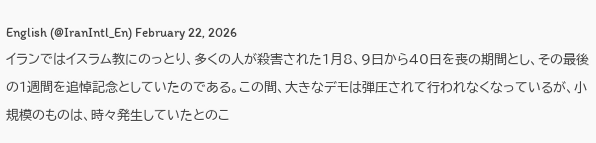English (@IranIntl_En) February 22, 2026
イランではイスラム教にのっとり、多くの人が殺害された1月8、9日から40日を喪の期間とし、その最後の1週間を追悼記念としていたのである。この間、大きなデモは弾圧されて行われなくなっているが、小規模のものは、時々発生していたとのこ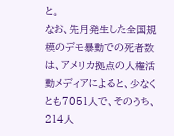と。
なお、先月発生した全国規模のデモ暴動での死者数は、アメリカ拠点の人権活動メディアによると、少なくとも7051人で、そのうち、214人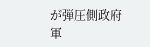が弾圧側政府軍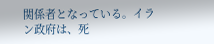関係者となっている。イラン政府は、死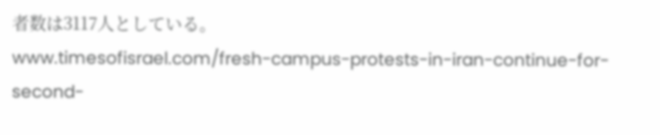者数は3117人としている。
www.timesofisrael.com/fresh-campus-protests-in-iran-continue-for-second-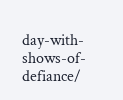day-with-shows-of-defiance/